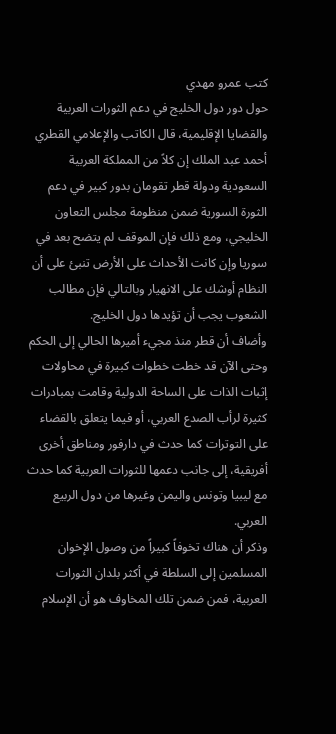كتب عمرو مهدي
حول دور دول الخليج في دعم الثورات العربية والقضايا الإقليمية، قال الكاتب والإعلامي القطري أحمد عبد الملك إن كلاً من المملكة العربية السعودية ودولة قطر تقومان بدور كبير في دعم الثورة السورية ضمن منظومة مجلس التعاون الخليجي، ومع ذلك فإن الموقف لم يتضح بعد في سوريا وإن كانت الأحداث على الأرض تنبئ على أن النظام أوشك على الانهيار وبالتالي فإن مطالب الشعوب يجب أن تؤيدها دول الخليج.
وأضاف أن قطر منذ مجيء أميرها الحالي إلى الحكم وحتى الآن قد خطت خطوات كبيرة في محاولات إثبات الذات على الساحة الدولية وقامت بمبادرات كثيرة لرأب الصدع العربي، أو فيما يتعلق بالقضاء على التوترات كما حدث في دارفور ومناطق أخرى أفريقية، إلى جانب دعمها للثورات العربية كما حدث مع ليبيا وتونس واليمن وغيرها من دول الربيع العربي.
وذكر أن هناك تخوفاً كبيراً من وصول الإخوان المسلمين إلى السلطة في أكثر بلدان الثورات العربية، فمن ضمن تلك المخاوف هو أن الإسلام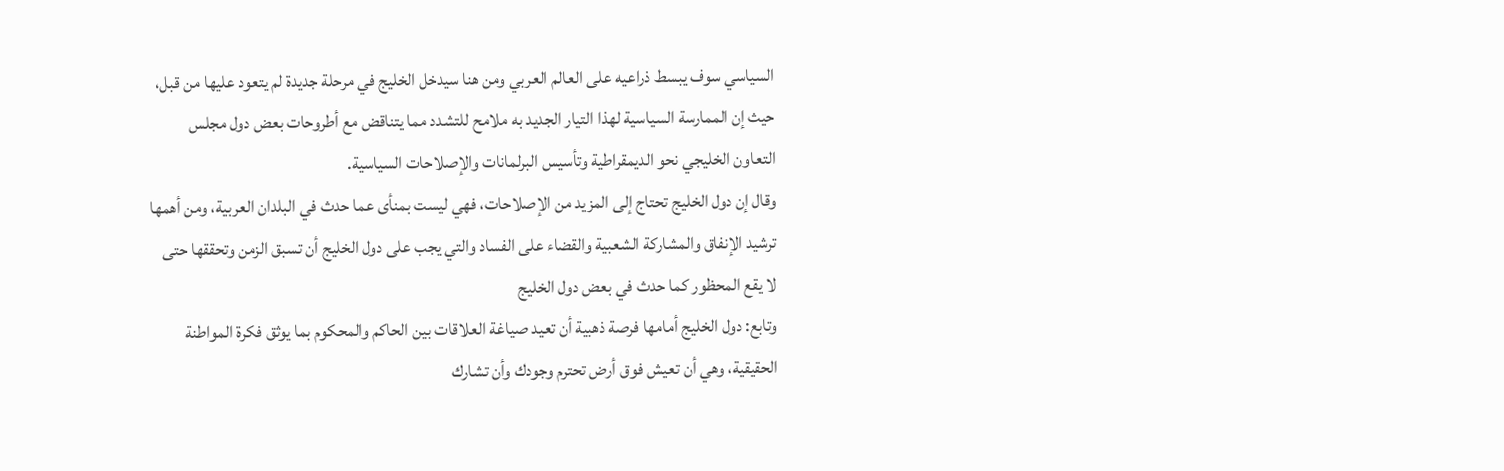السياسي سوف يبسط ذراعيه على العالم العربي ومن هنا سيدخل الخليج في مرحلة جديدة لم يتعود عليها من قبل، حيث إن الممارسة السياسية لهذا التيار الجديد به ملامح للتشدد مما يتناقض مع أطروحات بعض دول مجلس التعاون الخليجي نحو الديمقراطية وتأسيس البرلمانات والإصلاحات السياسية.
وقال إن دول الخليج تحتاج إلى المزيد من الإصلاحات، فهي ليست بمنأى عما حدث في البلدان العربية، ومن أهمها ترشيد الإنفاق والمشاركة الشعبية والقضاء على الفساد والتي يجب على دول الخليج أن تسبق الزمن وتحققها حتى لا يقع المحظور كما حدث في بعض دول الخليج
وتابع: دول الخليج أمامها فرصة ذهبية أن تعيد صياغة العلاقات بين الحاكم والمحكوم بما يوثق فكرة المواطنة الحقيقية، وهي أن تعيش فوق أرض تحترم وجودك وأن تشارك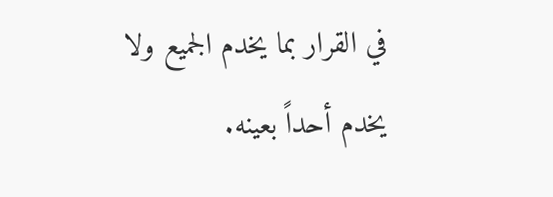في القرار بما يخدم الجميع ولا يخدم أحداً بعينه.